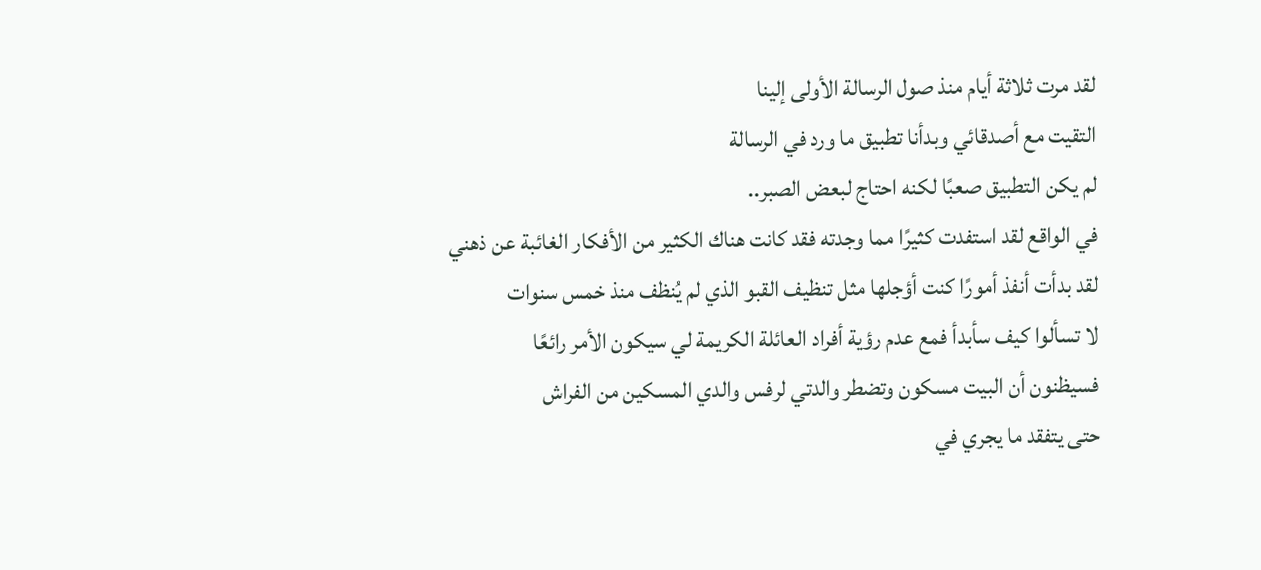لقد مرت ثلاثة أيام منذ صول الرسالة الأولى إلينا
التقيت مع أصدقائي وبدأنا تطبيق ما ورد في الرسالة
لم يكن التطبيق صعبًا لكنه احتاج لبعض الصبر..
في الواقع لقد استفدت كثيرًا مما وجدته فقد كانت هناك الكثير من الأفكار الغائبة عن ذهني
لقد بدأت أنفذ أمورًا كنت أؤجلها مثل تنظيف القبو الذي لم يُنظف منذ خمس سنوات
لا تسألوا كيف سأبدأ فمع عدم رؤية أفراد العائلة الكريمة لي سيكون الأمر رائعًا
فسيظنون أن البيت مسكون وتضطر والدتي لرفس والدي المسكين من الفراش
حتى يتفقد ما يجري في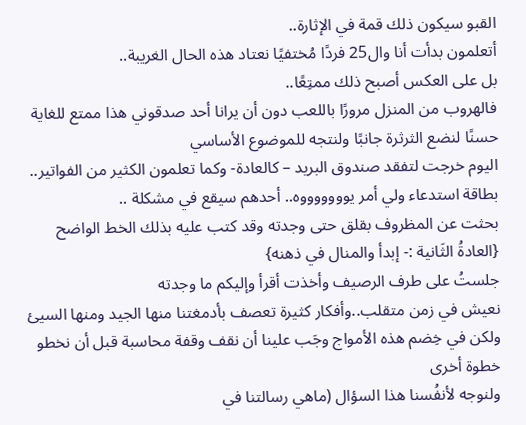القبو سيكون ذلك قمة في الإثارة..
أتعلمون بدأت أنا وال25 فردًا مُختفيًا نعتاد هذه الحال الغريبة..
بل على العكس أصبح ذلك ممتِعًا..
فالهروب من المنزل مرورًا باللعب دون أن يرانا أحد صدقوني هذا ممتع للغاية
حسنًا لنضع الثرثرة جانبًا ولنتجه للموضوع الأساسي
اليوم خرجت لتفقد صندوق البريد – كالعادة- وكما تعلمون الكثير من الفواتير..
بطاقة استدعاء ولي أمر يوووووووه.. أحدهم سيقع في مشكلة ..
بحثت عن المظروف بقلق حتى وجدته وقد كتب عليه بذلك الخط الواضح
{العادةُ الثَانية :- إبدأ والمنال في ذهنه}
جلستُ على طرف الرصيف وأخذت أقرأ وإليكم ما وجدته
نعيش في زمن متقلب..وأفكار كثيرة تعصف بأدمغتنا منها الجيد ومنها السيئ
ولكن في خِضم هذه الأمواج وجَب علينا أن نقف وقفة محاسبة قبل أن نخطو خطوة أخرى
ولنوجه لأنفُسنا هذا السؤال (ماهي رسالتنا في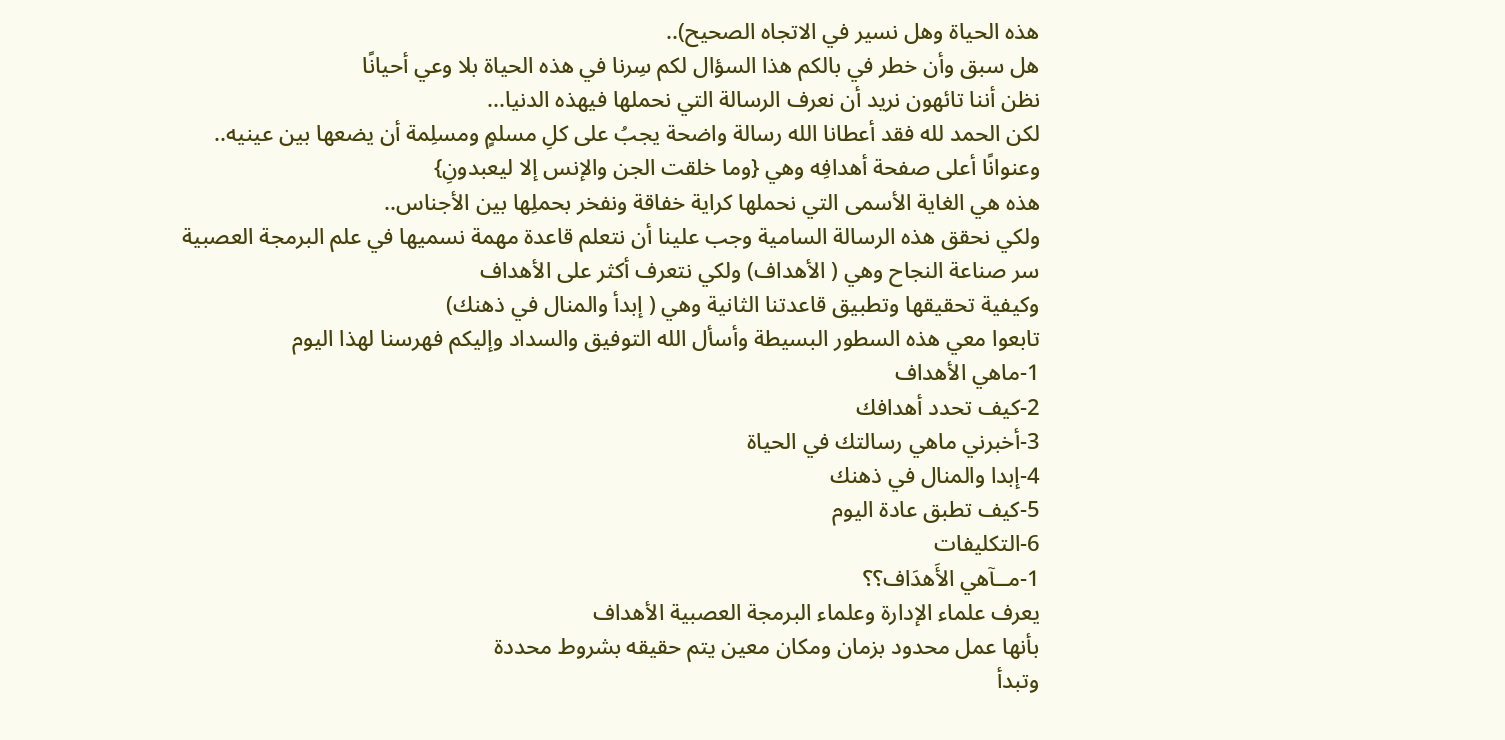هذه الحياة وهل نسير في الاتجاه الصحيح)..
هل سبق وأن خطر في بالكم هذا السؤال لكم سِرنا في هذه الحياة بلا وعي أحيانًا
نظن أننا تائهون نريد أن نعرف الرسالة التي نحملها فيهذه الدنيا...
لكن الحمد لله فقد أعطانا الله رسالة واضحة يجبُ على كلِ مسلمٍ ومسلِمة أن يضعها بين عينيه..
وعنوانًا أعلى صفحة أهدافِه وهي {وما خلقت الجن والإنس إلا ليعبدونِ}
هذه هي الغاية الأسمى التي نحملها كراية خفاقة ونفخر بحملِها بين الأجناس..
ولكي نحقق هذه الرسالة السامية وجب علينا أن نتعلم قاعدة مهمة نسميها في علم البرمجة العصبية
سر صناعة النجاح وهي ( الأهداف) ولكي نتعرف أكثر على الأهداف
وكيفية تحقيقها وتطبيق قاعدتنا الثانية وهي ( إبدأ والمنال في ذهنك)
تابعوا معي هذه السطور البسيطة وأسأل الله التوفيق والسداد وإليكم فهرسنا لهذا اليوم
1-ماهي الأهداف
2-كيف تحدد أهدافك
3-أخبرني ماهي رسالتك في الحياة
4-إبدا والمنال في ذهنك
5-كيف تطبق عادة اليوم
6-التكليفات
1-مــآهي الأَهدَاف؟؟
يعرف علماء الإدارة وعلماء البرمجة العصبية الأهداف
بأنها عمل محدود بزمان ومكان معين يتم حقيقه بشروط محددة
وتبدأ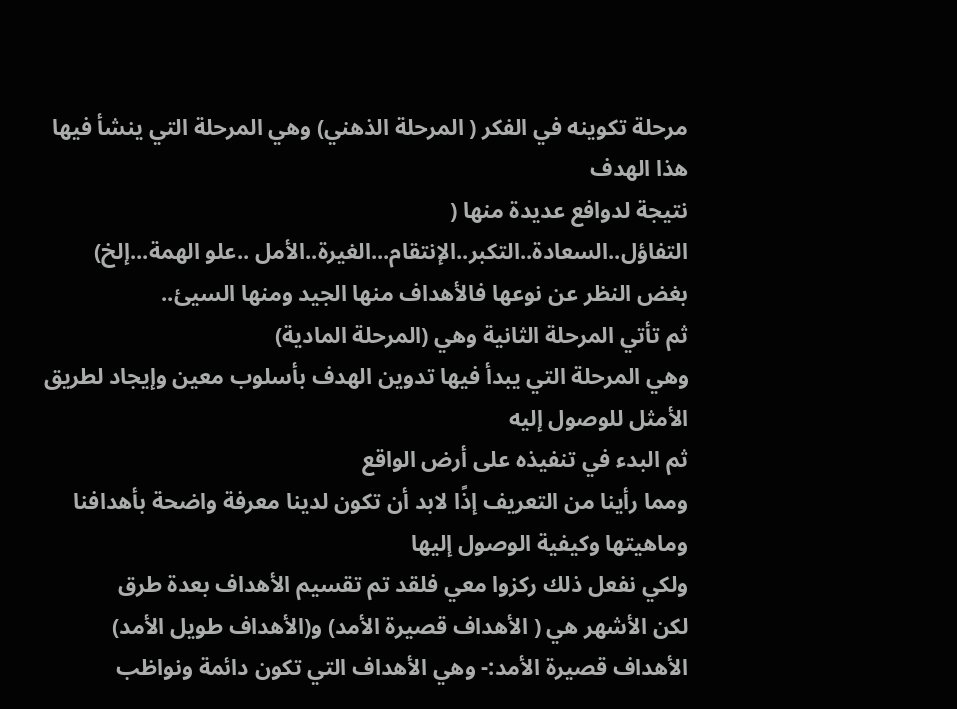مرحلة تكوينه في الفكر ( المرحلة الذهني) وهي المرحلة التي ينشأ فيها هذا الهدف
نتيجة لدوافع عديدة منها ( التفاؤل..السعادة..التكبر..الإنتقام...الغيرة..الأمل ..علو الهمة...إلخ)
بغض النظر عن نوعها فالأهداف منها الجيد ومنها السيئ..
ثم تأتي المرحلة الثانية وهي (المرحلة المادية)
وهي المرحلة التي يبدأ فيها تدوين الهدف بأسلوب معين وإيجاد لطريق الأمثل للوصول إليه
ثم البدء في تنفيذه على أرض الواقع
ومما رأينا من التعريف إذًا لابد أن تكون لدينا معرفة واضحة بأهدافنا وماهيتها وكيفية الوصول إليها
ولكي نفعل ذلك ركزوا معي فلقد تم تقسيم الأهداف بعدة طرق
لكن الأشهر هي ( الأهداف قصيرة الأمد) و(الأهداف طويل الأمد)
الأهداف قصيرة الأمد:- وهي الأهداف التي تكون دائمة ونواظب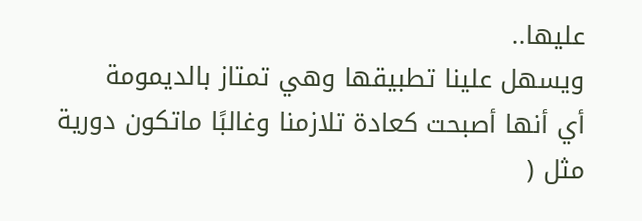عليها..
ويسهل علينا تطبيقها وهي تمتاز بالديمومة
أي أنها أصبحت كعادة تلازمنا وغالبًا ماتكون دورية مثل (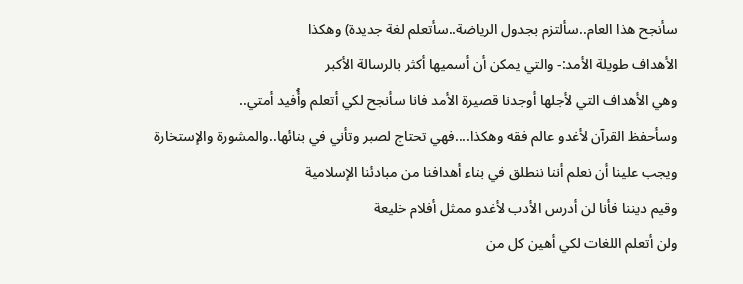سأنجح هذا العام..سألتزم بجدول الرياضة..سأتعلم لغة جديدة) وهكذا
الأهداف طويلة الأمد:- والتي يمكن أن أسميها أكثر بالرسالة الأكبر
وهي الأهداف التي لأجلها أوجدنا قصيرة الأمد فانا سأنجح لكي أتعلم وأُفيد أمتي..
وسأحفظ القرآن لأغدو عالم فقه وهكذا....فهي تحتاج لصبر وتأني في بنائها..والمشورة والإستخارة
ويجب علينا أن نعلم أننا ننطلق في بناء أهدافنا من مبادئنا الإسلامية
وقيم ديننا فأنا لن أدرس الأدب لأغدو ممثل أفلام خليعة
ولن أتعلم اللغات لكي أهين كل من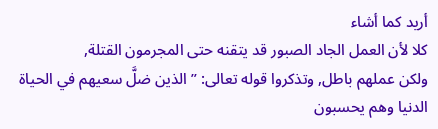أريد كما أشاء
كلا لأن العمل الجاد الصبور قد يتقنه حتى المجرمون القتلة,
ولكن عملهم باطل, وتذكروا قوله تعالى: ” الذين ضلَّ سعيهم في الحياة الدنيا وهم يحسبون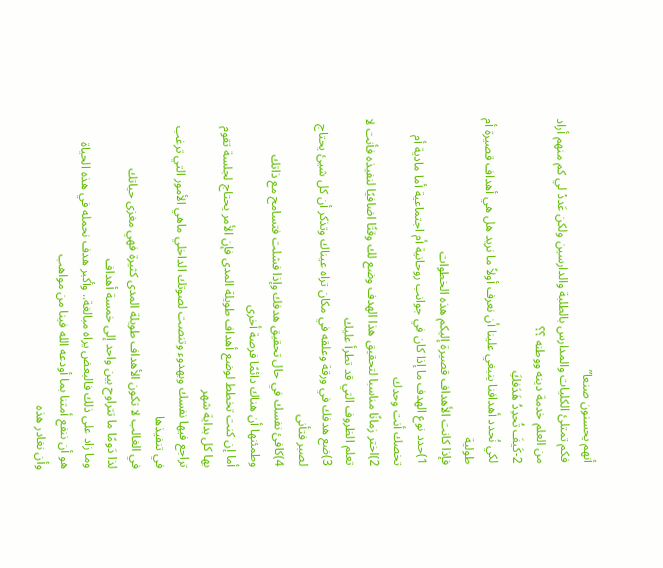أنهم يحسنون صنعا”
فكم تمتلئ الكليات والمدارس بالطلبة والدارسين ولكن عَددْ لي كم منهم أراد من العلم خدمة دينه ووطنه ؟؟
2-كَيفَ تُحدِدُ هَدَفكَِ
لكي نُحدد أهدافنا ينبغي علينا أن نعرف أولاً ما نريد هل هي أهداف قصيرة أم طولية
فإذا كانت الأهداف قصيرة إليكم هذه الخطوات
1)حدد نوع الهدف ما إذا كان في جوانب روحانية أم اجتماعية أما مادية أم تخصك أنت وحدك
2)اختر زمانًا مناسبا لتحقيق هذا الهدف وضع لك وقتًا اضافيًا لنفيذه فأنت لا تعلم الظروف التي قد تطرأ عليك
3)ضع هدفك في ورقة وعلقه في مكان تراه عيناك وتذكر أن كل شيئ يحتاج لصبر فتأنى
4)كافئ نفسك في حال تحقيق هدفك وإذا فشلت فتسامح مع ذاتك وطمئنها أن هناك دائمًا فرصة أخرى
أما إن كنت تخطط لوضع أهداف طويلة المدى فإن الأمر يحتاج لجلسة تقوم بها كل بداية شهر
تراجع فيها نفسك وبهدوء وتنصت لصوتك الداخلي ماهي الأمور التي ترغب في تنفيذها
في الغالب لا تكون الأهداف طويلة المدى كثيرة فهي مغزى حياتك
لذا دَومًا ما تتراوح بين واحد إلى خمسة أهداف
وما زاد على ذلك فالبعض يراه مبالغة.. وأكبر هدف نحمله في هذه الحياة
هو أن ننفع أمتنا بما أودعه الله فينا من مواهب
وأن نغادر هذه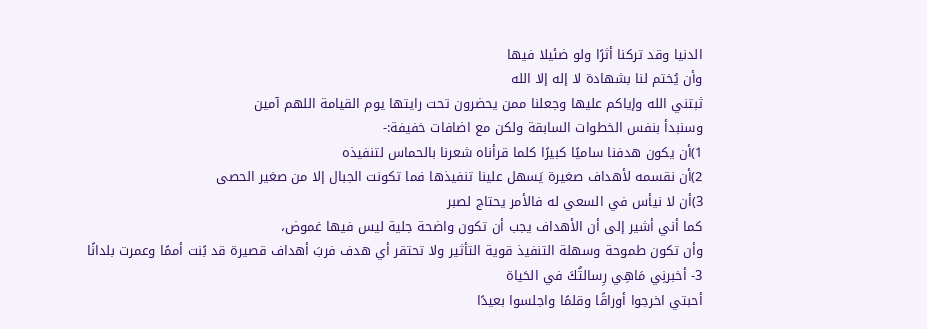الدنيا وقد تركنا أثرًا ولو ضئيلا فيها
وأن يُختم لنا بشهادة لا إله إلا الله
ثبتني الله وإياكم عليها وجعلنا ممن يحضرون تحت رايتها يوم القيامة اللهم آمين
وسنبدأ بنفس الخطوات السابقة ولكن مع اضافات خفيفة:-
1)أن يكون هدفنا ساميًا كبيرًا كلما قرأناه شعرنا بالحماس لتنفيذه
2)أن نقسمه لأهداف صغيرة يَسهل علينا تنفيذها فما تكونت الجبال إلا من صغير الحصى
3)أن لا نيأس في السعي له فالأمر يحتاج لصبر
كما أني أشير إلى أن الأهداف يجب أن تكون واضحة جلية ليس فيها غموض،
وأن تكون طموحة وسهلة التنفيذ قوية التأثير ولا تحتقر أي هدف فربَ أهداف قصيرة قد بًنت أممًا وعمرت بلدانًا
3- أخبرنِي مَاهِي رِسالتُكَ في الحَياة
أحبتي اخرجوا أوراقًا وقلمًا واجلسوا بعيدًا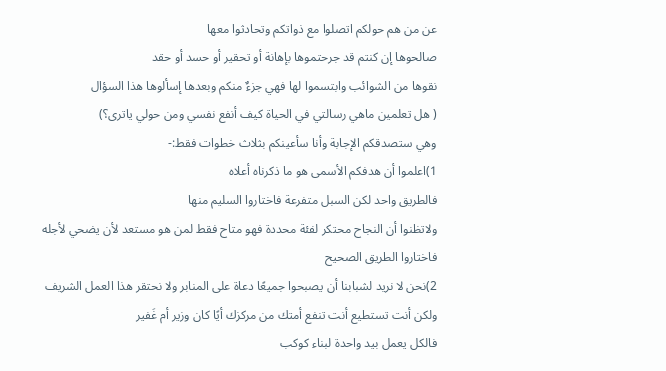عن من هم حولكم اتصلوا مع ذواتكم وتحادثوا معها
صالحوها إن كنتم قد جرحتموها بإهانة أو تحقير أو حسد أو حقد
نقوها من الشوائب وابتسموا لها فهي جزءٌ منكم وبعدها إسألوها هذا السؤال
( هل تعلمين ماهي رسالتي في الحياة كيف أنفع نفسي ومن حولي ياترى؟)
وهي ستصدقكم الإجابة وأنا سأعينكم بثلاث خطوات فقط:-
1)اعلموا أن هدفكم الأسمى هو ما ذكرناه أعلاه
فالطريق واحد لكن السبل متفرعة فاختاروا السليم منها
ولاتظنوا أن النجاح محتكر لفئة محددة فهو متاح فقط لمن هو مستعد لأن يضحي لأجله
فاختاروا الطريق الصحيح
2)نحن لا نريد لشبابنا أن يصبحوا جميعًا دعاة على المنابر ولا نحتقر هذا العمل الشريف
ولكن أنت تستطيع أنت تنفع أمتك من مركزك أيًا كان وزير أم غَفير
فالكل يعمل بيد واحدة لبناء كوكب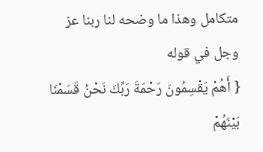متكامل وهذا ما وضحه لنا ربنا عز وجل في قوله
{ أَهُمْ يَقْسِمُونَ رَحْمَةَ رَبِّكَ نَحْنُ قَسَمْنَا بَيْنَهُمْ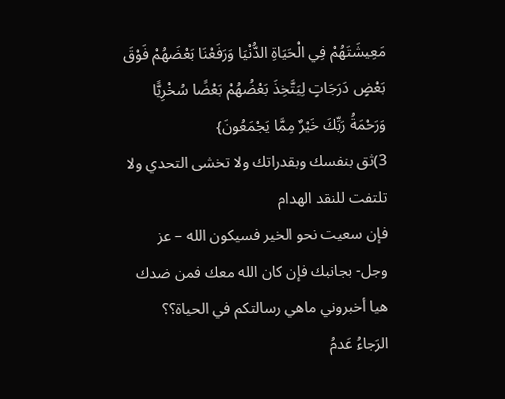مَعِيشَتَهُمْ فِي الْحَيَاةِ الدُّنْيَا وَرَفَعْنَا بَعْضَهُمْ فَوْقَ
بَعْضٍ دَرَجَاتٍ لِيَتَّخِذَ بَعْضُهُمْ بَعْضًا سُخْرِيًّا وَرَحْمَةُ رَبِّكَ خَيْرٌ مِمَّا يَجْمَعُونَ}
3)ثق بنفسك وبقدراتك ولا تخشى التحدي ولا تلتفت للنقد الهدام
فإن سعيت نحو الخير فسيكون الله – عز وجل- بجانبك فإن كان الله معك فمن ضدك
هيا أخبروني ماهي رسالتكم في الحياة؟؟
الرَجاءُ عَدمُ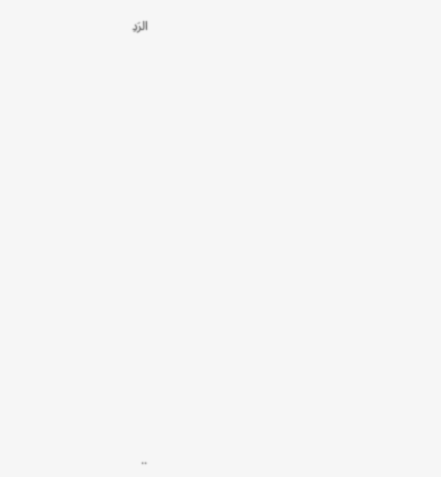الرَدِ






























..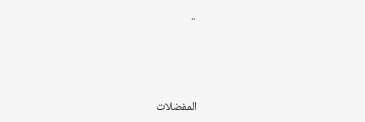..



المفضلات